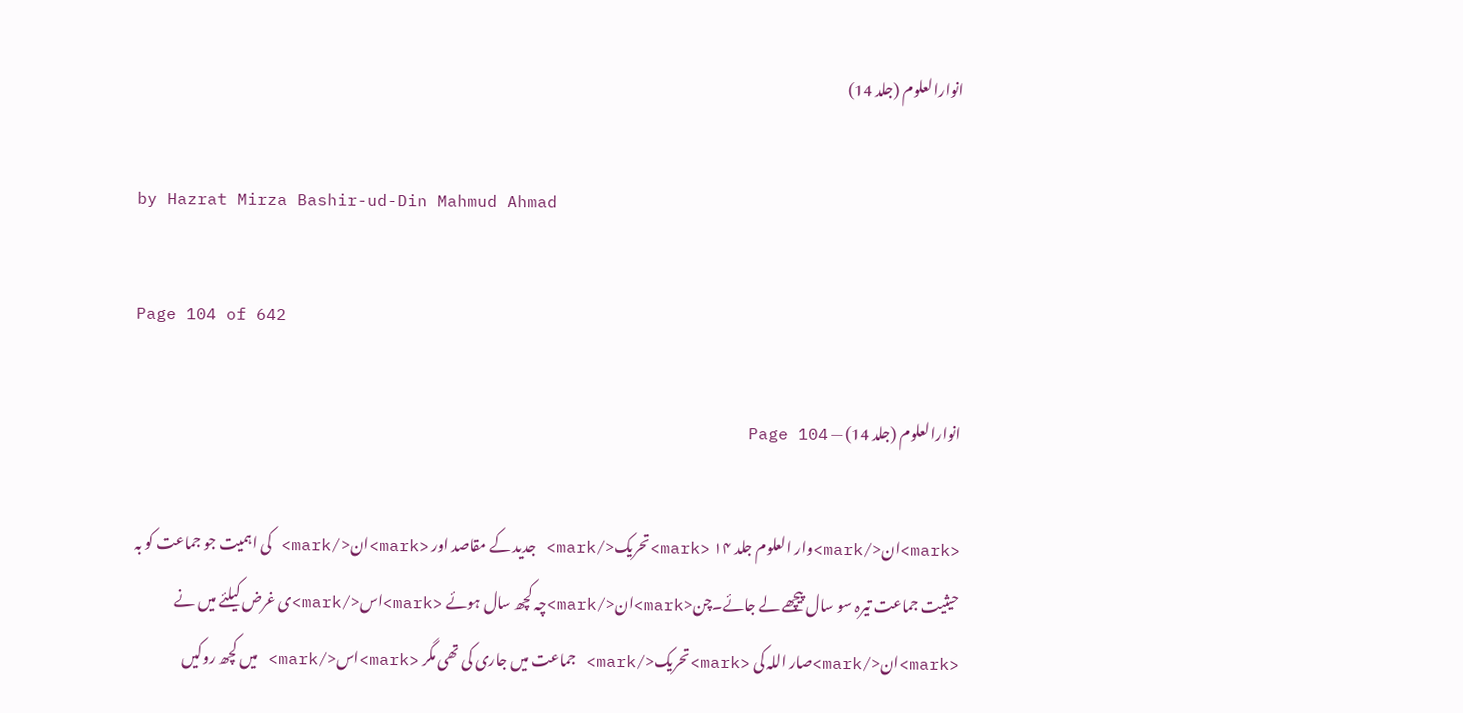انوارالعلوم (جلد 14)

by Hazrat Mirza Bashir-ud-Din Mahmud Ahmad

Page 104 of 642

انوارالعلوم (جلد 14) — Page 104

<mark>ان</mark>وار العلوم جلد ۱۴ <mark>تحریک</mark> جدید کے مقاصد اور <mark>ان</mark> کی اہمیت جو جماعت کو بہ حیثیت جماعت تیرہ سو سال پیچھے لے جائے۔چن<mark>ان</mark>چہ کچھ سال ہوئے <mark>اس</mark>ی غرض کیلئے میں نے <mark>ان</mark>صار اللہ کی <mark>تحریک</mark> جماعت میں جاری کی تھی مگر <mark>اس</mark> میں کچھ روکیں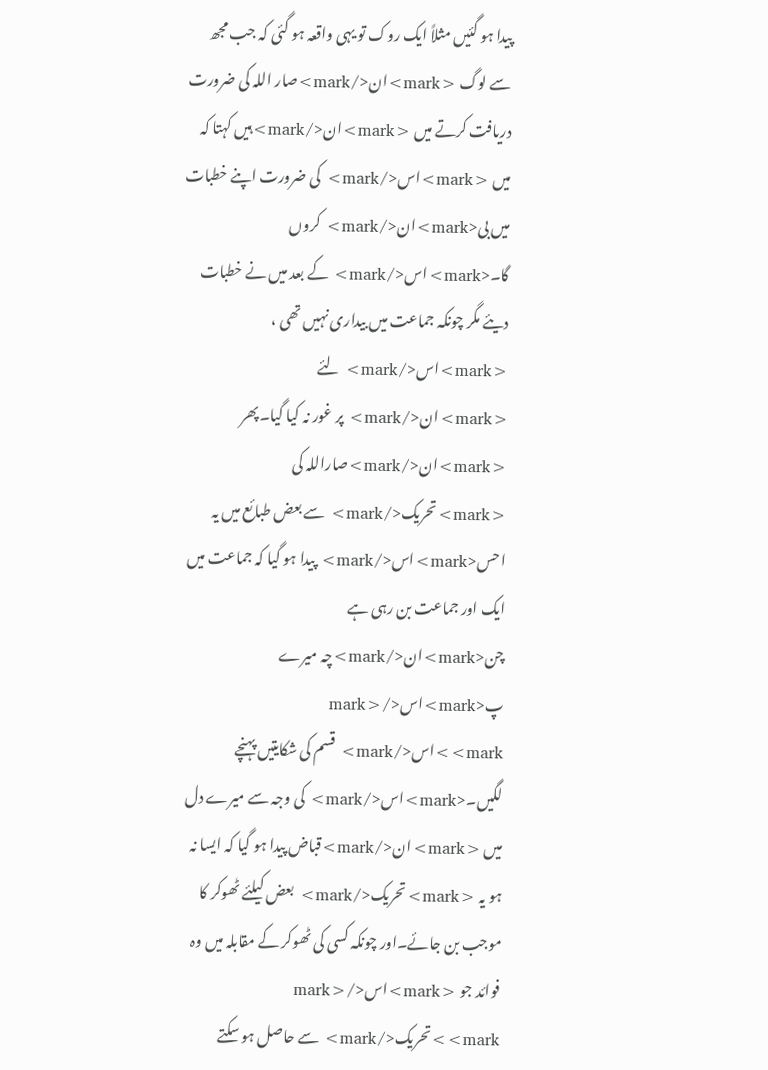پیدا ہو گئیں مثلاً ایک روک تو یہی واقعہ ہو گئی کہ جب مجھ سے لوگ <mark>ان</mark>صار اللہ کی ضرورت دریافت کرتے میں <mark>ان</mark>ہیں کہتا کہ میں <mark>اس</mark> کی ضرورت اپنے خطبات میں بی<mark>ان</mark> کروں گا۔<mark>اس</mark> کے بعد میں نے خطبات دیئے مگر چونکہ جماعت میں بیداری نہیں تھی ، <mark>اس</mark> لئے <mark>ان</mark> پر غور نہ کیا گیا۔پھر <mark>ان</mark>صاراللہ کی <mark>تحریک</mark> سے بعض طبائع میں یہ احس<mark>اس</mark> پیدا ہو گیا کہ جماعت میں ایک اور جماعت بن رہی ہے چن<mark>ان</mark>چہ میرے پ<mark>اس</mark> <mark>اس</mark> قسم کی شکایتیں پہنچے لگیں۔<mark>اس</mark> کی وجہ سے میرے دل میں <mark>ان</mark>قباض پیدا ہو گیا کہ ایسا نہ ہو یہ <mark>تحریک</mark> بعض کیلئے ٹھوکر کا موجب بن جائے۔اور چونکہ کسی کی ٹھوکر کے مقابلہ میں وہ فوائد جو <mark>اس</mark> <mark>تحریک</mark> سے حاصل ہو سکتے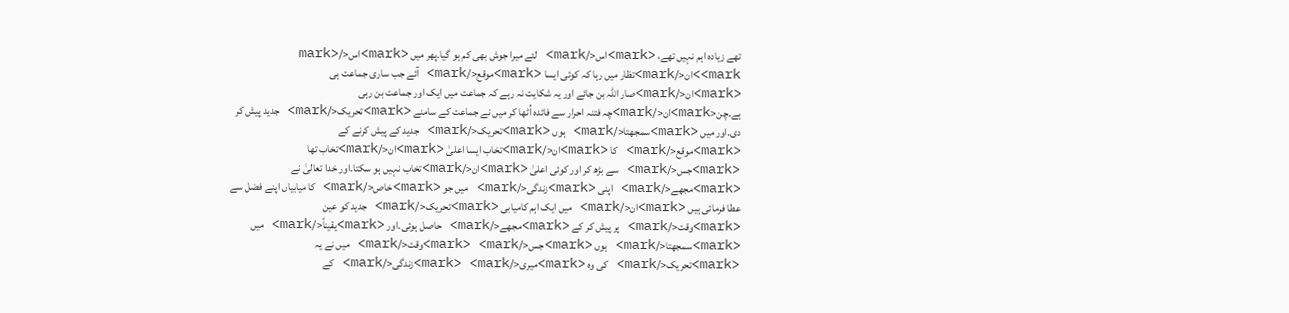تھے زیادہ اہم نہیں تھے، <mark>اس</mark> لئے میرا جوش بھی کم ہو گیا۔پھر میں <mark>اس</mark> <mark>ان</mark>تظار میں رہا کہ کوئی ایسا <mark>موقع</mark> آئے جب ساری جماعت ہی <mark>ان</mark>صار اللہ بن جائے اور یہ شکایت نہ رہے کہ جماعت میں ایک اور جماعت بن رہی ہے۔چن<mark>ان</mark>چہ فتنہ احرار سے فائدہ اُٹھا کر میں نے جماعت کے سامنے <mark>تحریک</mark> جدید پیش کر دی۔اور میں <mark>سمجھتا</mark> ہوں <mark>تحریک</mark> جدید کے پیش کرنے کے <mark>موقع</mark> کا <mark>ان</mark>تخاب ایسا اعلیٰ <mark>ان</mark>تخاب تھا <mark>جس</mark> سے بڑھ کر اور کوئی اعلیٰ <mark>ان</mark>تخاب نہیں ہو سکتا۔اور خدا تعالیٰ نے <mark>مجھے</mark> اپنی <mark>زندگی</mark> میں جو <mark>خاص</mark> کا میابیاں اپنے فضل سے عطا فرمائی ہیں <mark>ان</mark> میں ایک اہم کامیابی <mark>تحریک</mark> جدید کو عین <mark>وقت</mark> پر پیش کر کے <mark>مجھے</mark> حاصل ہوئی۔اور <mark>یقیناً</mark> میں <mark>سمجھتا</mark> ہوں <mark>جس</mark> <mark>وقت</mark> میں نے یہ <mark>تحریک</mark> کی وہ <mark>میری</mark> <mark>زندگی</mark> کے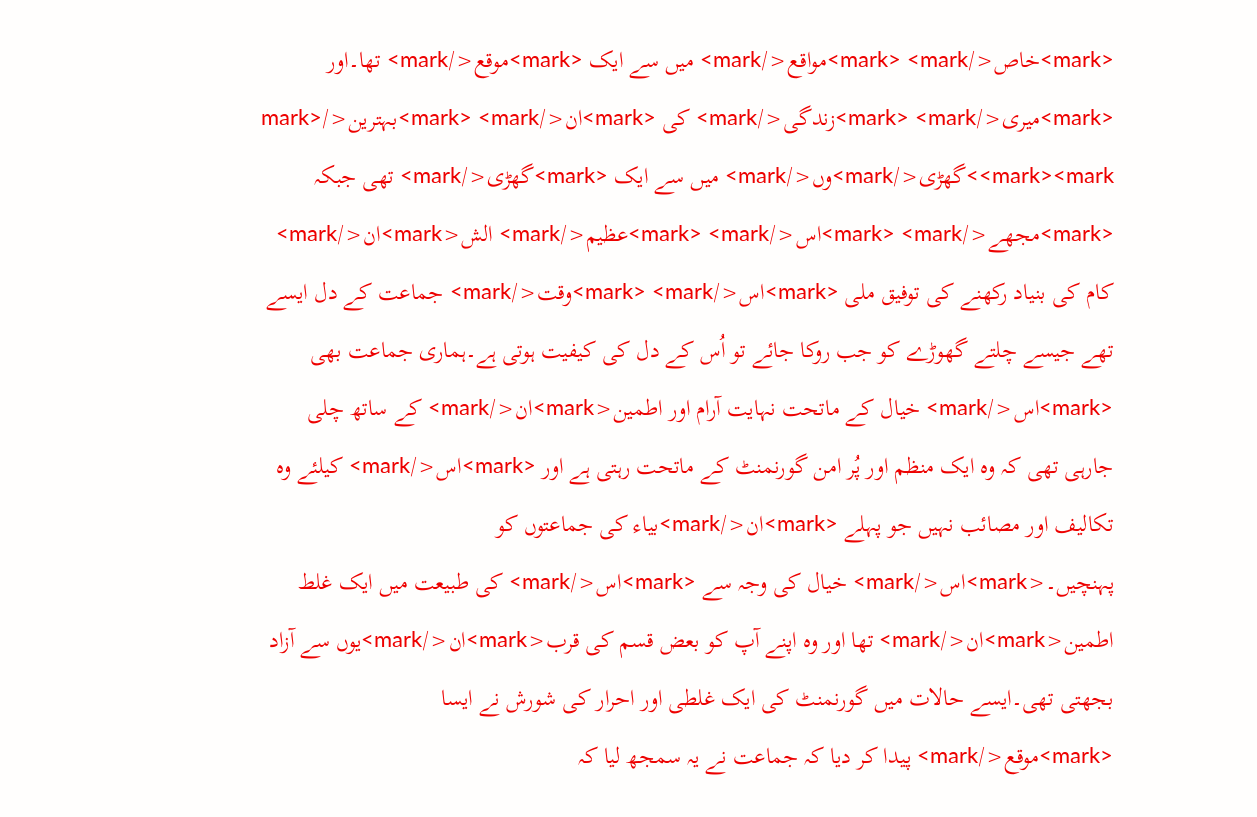<mark>خاص</mark> <mark>مواقع</mark> میں سے ایک <mark>موقع</mark> تھا۔اور <mark>میری</mark> <mark>زندگی</mark> کی <mark>ان</mark> <mark>بہترین</mark> <mark><mark>گھڑی</mark>وں</mark> میں سے ایک <mark>گھڑی</mark> تھی جبکہ <mark>مجھے</mark> <mark>اس</mark> <mark>عظیم</mark> الش<mark>ان</mark> کام کی بنیاد رکھنے کی توفیق ملی <mark>اس</mark> <mark>وقت</mark> جماعت کے دل ایسے تھے جیسے چلتے گھوڑے کو جب روکا جائے تو اُس کے دل کی کیفیت ہوتی ہے۔ہماری جماعت بھی <mark>اس</mark> خیال کے ماتحت نہایت آرام اور اطمین<mark>ان</mark> کے ساتھ چلی جارہی تھی کہ وہ ایک منظم اور پُر امن گورنمنٹ کے ماتحت رہتی ہے اور <mark>اس</mark> کیلئے وہ تکالیف اور مصائب نہیں جو پہلے <mark>ان</mark>بیاء کی جماعتوں کو پہنچیں۔<mark>اس</mark> خیال کی وجہ سے <mark>اس</mark> کی طبیعت میں ایک غلط اطمین<mark>ان</mark> تھا اور وہ اپنے آپ کو بعض قسم کی قرب<mark>ان</mark>یوں سے آزاد بجھتی تھی۔ایسے حالات میں گورنمنٹ کی ایک غلطی اور احرار کی شورش نے ایسا <mark>موقع</mark> پیدا کر دیا کہ جماعت نے یہ سمجھ لیا کہ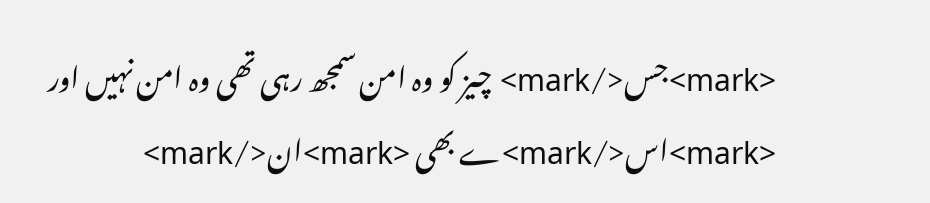<mark>جس</mark> چیز کو وہ امن سمجھ رہی تھی وہ امن نہیں اور <mark>اس</mark>ے بھی <mark>ان</mark>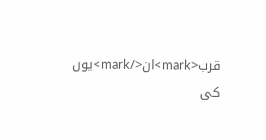قرب<mark>ان</mark>یوں کی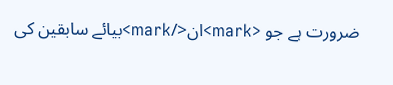ضرورت ہے جو <mark>ان</mark>بیائے سابقین کی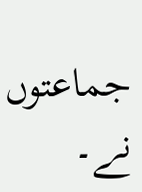جماعتوں نے۔